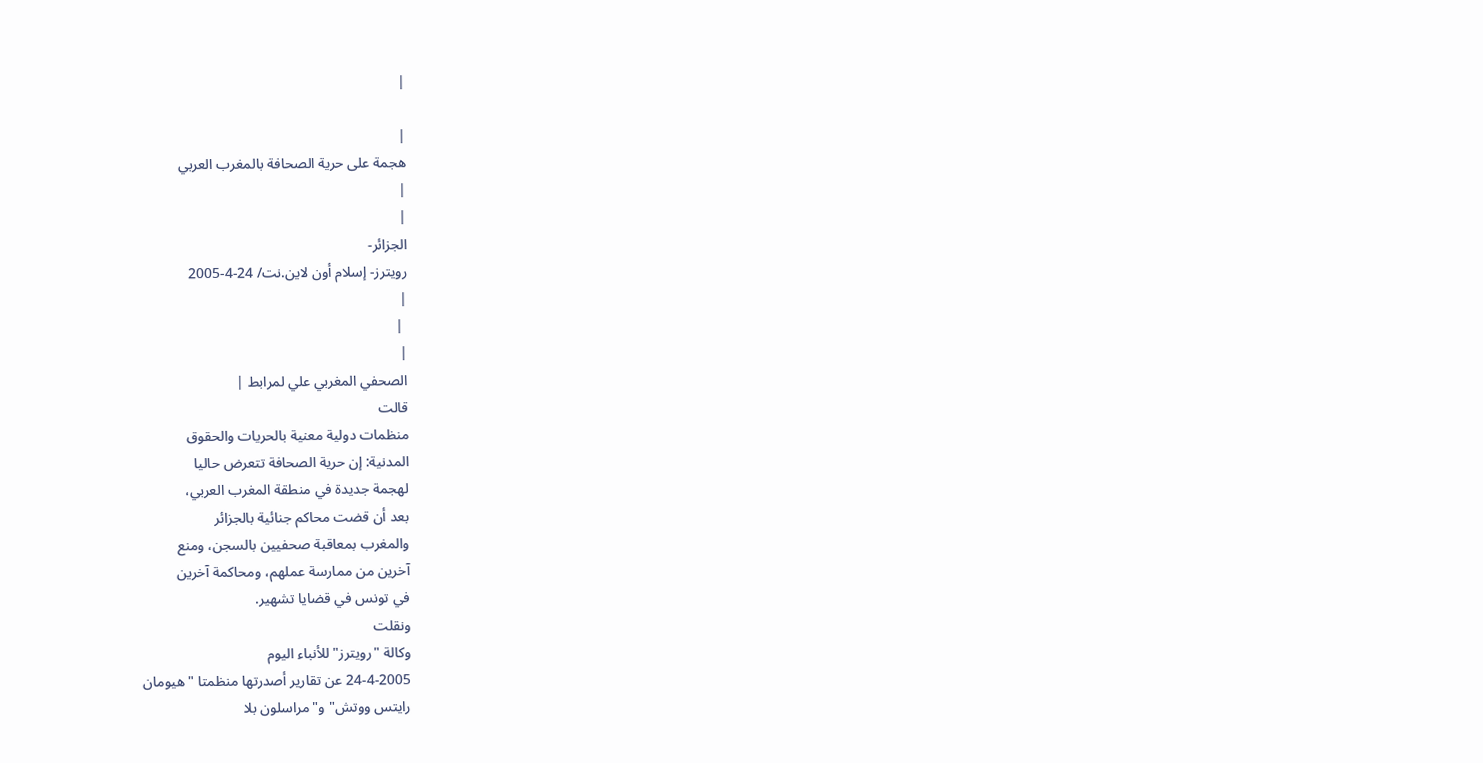|

|
هجمة على حرية الصحافة بالمغرب العربي
|
|
الجزائر-
رويترز- إسلام أون لاين.نت/ 24-4-2005
|
 |
|
الصحفي المغربي علي لمرابط |
قالت
منظمات دولية معنية بالحريات والحقوق
المدنية: إن حرية الصحافة تتعرض حاليا
لهجمة جديدة في منطقة المغرب العربي،
بعد أن قضت محاكم جنائية بالجزائر
والمغرب بمعاقبة صحفيين بالسجن، ومنع
آخرين من ممارسة عملهم، ومحاكمة آخرين
في تونس في قضايا تشهير.
ونقلت
وكالة "رويترز" للأنباء اليوم
24-4-2005 عن تقارير أصدرتها منظمتا "هيومان
رايتس ووتش" و"مراسلون بلا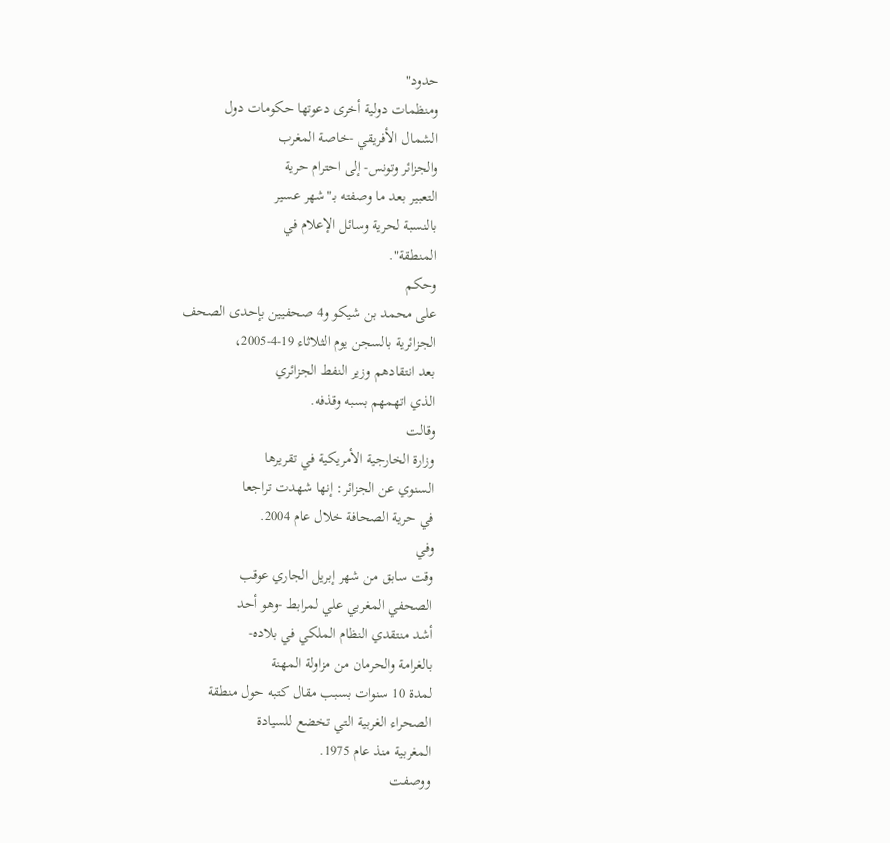حدود"
ومنظمات دولية أخرى دعوتها حكومات دول
الشمال الأفريقي -خاصة المغرب
والجزائر وتونس- إلى احترام حرية
التعبير بعد ما وصفته بـ"شهر عسير
بالنسبة لحرية وسائل الإعلام في
المنطقة".
وحكم
على محمد بن شيكو و4 صحفيين بإحدى الصحف
الجزائرية بالسجن يوم الثلاثاء 19-4-2005،
بعد انتقادهم وزير النفط الجزائري
الذي اتهمهم بسبه وقذفه.
وقالت
وزارة الخارجية الأمريكية في تقريرها
السنوي عن الجزائر: إنها شهدت تراجعا
في حرية الصحافة خلال عام 2004.
وفي
وقت سابق من شهر إبريل الجاري عوقب
الصحفي المغربي علي لمرابط -وهو أحد
أشد منتقدي النظام الملكي في بلاده-
بالغرامة والحرمان من مزاولة المهنة
لمدة 10 سنوات بسبب مقال كتبه حول منطقة
الصحراء الغربية التي تخضع للسيادة
المغربية منذ عام 1975.
ووصفت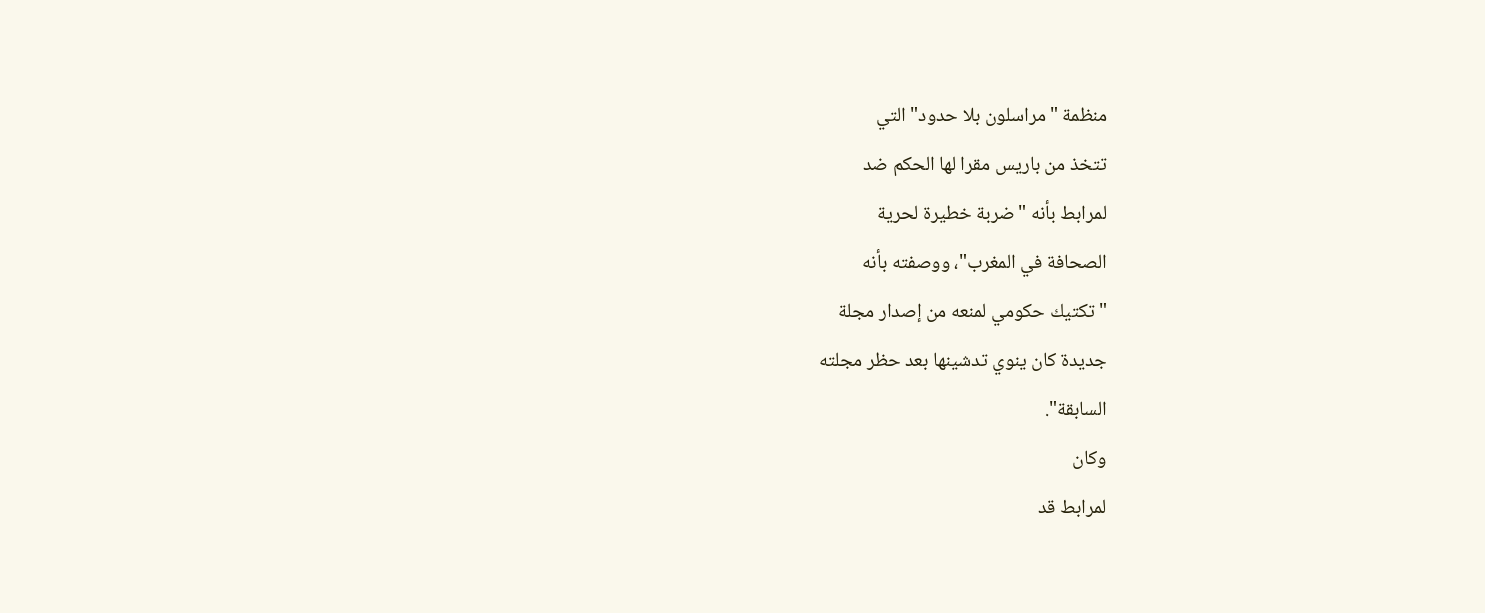منظمة "مراسلون بلا حدود" التي
تتخذ من باريس مقرا لها الحكم ضد
لمرابط بأنه "ضربة خطيرة لحرية
الصحافة في المغرب"، ووصفته بأنه
"تكتيك حكومي لمنعه من إصدار مجلة
جديدة كان ينوي تدشينها بعد حظر مجلته
السابقة".
وكان
لمرابط قد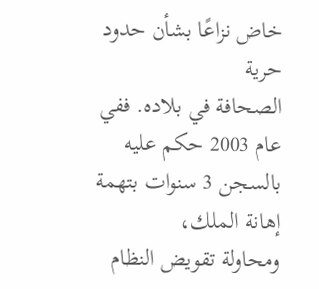خاض نزاعًا بشأن حدود حرية
الصحافة في بلاده. ففي عام 2003 حكم عليه
بالسجن 3 سنوات بتهمة إهانة الملك،
ومحاولة تقويض النظام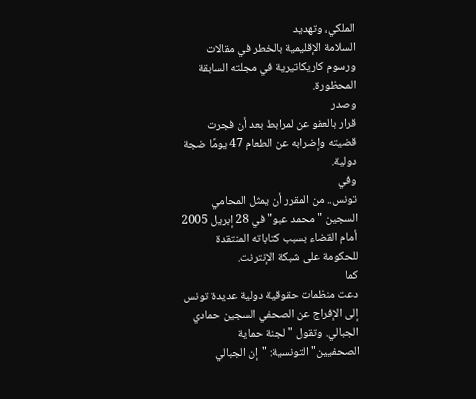الملكي، وتهديد
السلامة الإقليمية بالخطر في مقالات
ورسوم كاريكاتيرية في مجلته السابقة
المحظورة.
وصدر
قرار بالعفو عن لمرابط بعد أن فجرت
قضيته وإضرابه عن الطعام 47 يومًا ضجة
دولية.
وفي
تونس.. من المقرر أن يمثل المحامي
السجين "محمد عبو" في 28 إبريل 2005
أمام القضاء بسبب كتاباته المنتقدة
للحكومة على شبكة الإنترنت.
كما
دعت منظمات حقوقية دولية عديدة تونس
إلى الإفراج عن الصحفي السجين حمادي
الجبالي. وتقول "لجنة حماية
الصحفيين" التونسية: "إن الجبالي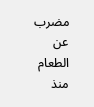مضرب عن الطعام منذ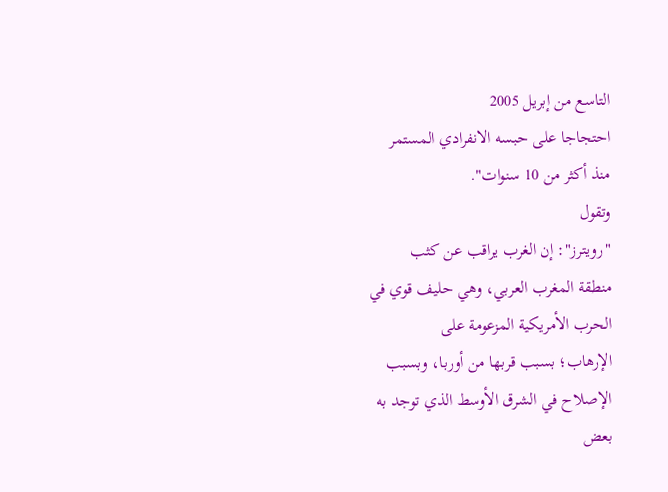التاسع من إبريل 2005
احتجاجا على حبسه الانفرادي المستمر
منذ أكثر من 10 سنوات".
وتقول
"رويترز": إن الغرب يراقب عن كثب
منطقة المغرب العربي، وهي حليف قوي في
الحرب الأمريكية المزعومة على
الإرهاب؛ بسبب قربها من أوربا، وبسبب
الإصلاح في الشرق الأوسط الذي توجد به
بعض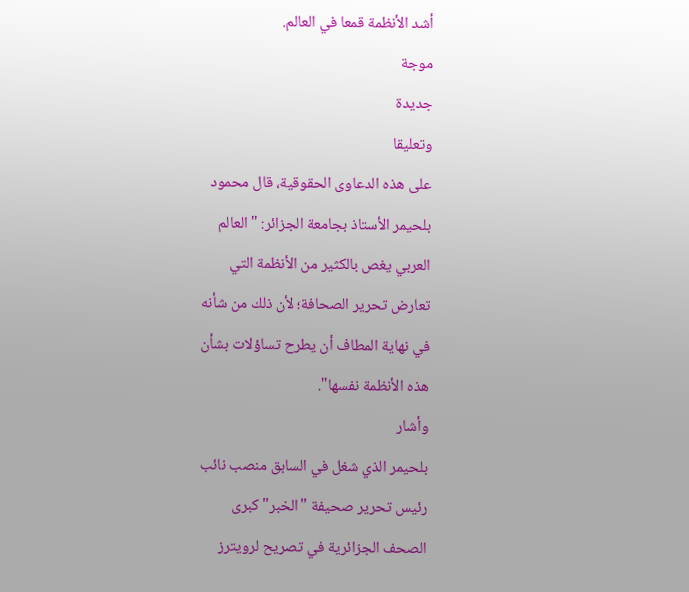أشد الأنظمة قمعا في العالم.
موجة
جديدة
وتعليقا
على هذه الدعاوى الحقوقية، قال محمود
بلحيمر الأستاذ بجامعة الجزائر: "العالم
العربي يغص بالكثير من الأنظمة التي
تعارض تحرير الصحافة؛ لأن ذلك من شأنه
في نهاية المطاف أن يطرح تساؤلات بشأن
هذه الأنظمة نفسها".
وأشار
بلحيمر الذي شغل في السابق منصب نائب
رئيس تحرير صحيفة "الخبر" كبرى
الصحف الجزائرية في تصريح لرويترز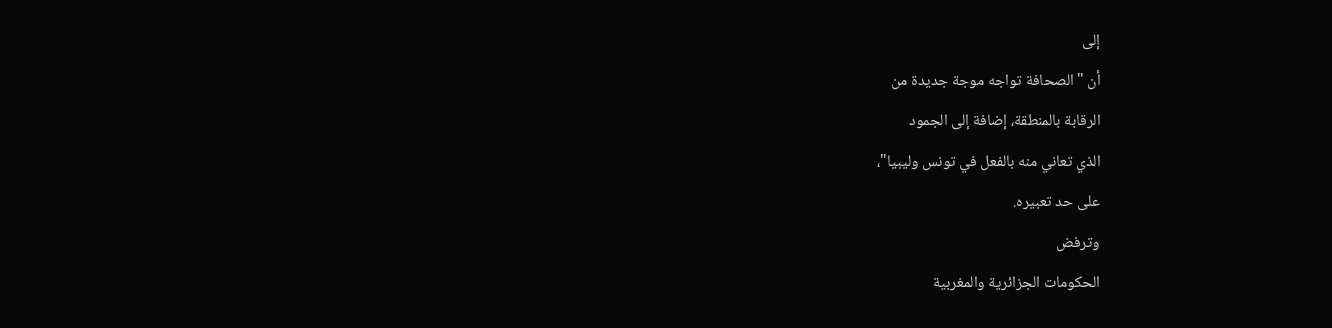إلى
أن "الصحافة تواجه موجة جديدة من
الرقابة بالمنطقة، إضافة إلى الجمود
الذي تعاني منه بالفعل في تونس وليبيا"،
على حد تعبيره.
وترفض
الحكومات الجزائرية والمغربية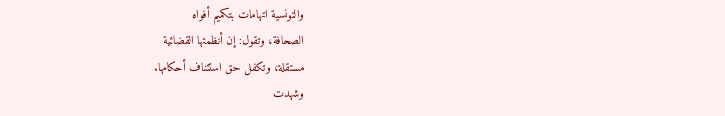والتونسية اتهامات بتكميم أفواه
الصحافة، وتقول: إن أنظمتها القضائية
مستقلة، وتكفل حق استئناف أحكامها.
وشهدت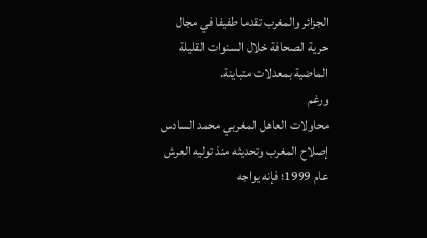الجزائر والمغرب تقدما طفيفا في مجال
حرية الصحافة خلال السنوات القليلة
الماضية بمعدلات متباينة.
ورغم
محاولات العاهل المغربي محمد السادس
إصلاح المغرب وتحديثه منذ توليه العرش
عام 1999؛ فإنه يواجه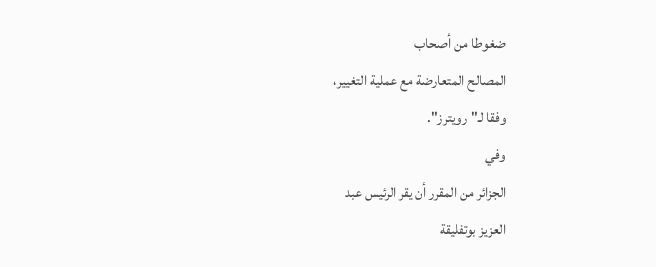ضغوطا من أصحاب
المصالح المتعارضة مع عملية التغيير،
وفقا لـ"رويترز".
وفي
الجزائر من المقرر أن يقر الرئيس عبد
العزيز بوتفليقة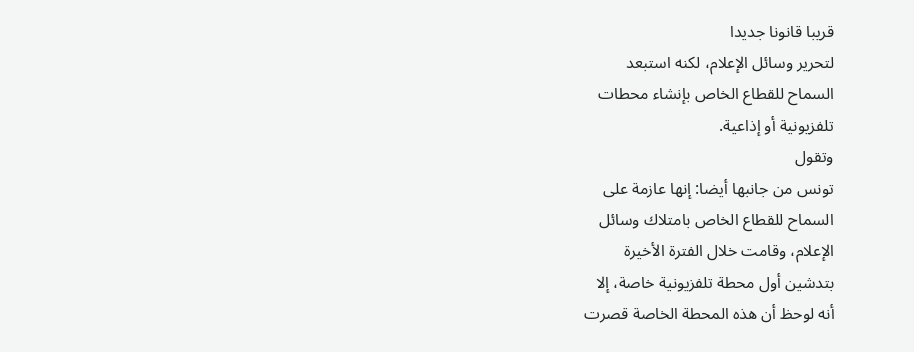قريبا قانونا جديدا
لتحرير وسائل الإعلام، لكنه استبعد
السماح للقطاع الخاص بإنشاء محطات
تلفزيونية أو إذاعية.
وتقول
تونس من جانبها أيضا: إنها عازمة على
السماح للقطاع الخاص بامتلاك وسائل
الإعلام، وقامت خلال الفترة الأخيرة
بتدشين أول محطة تلفزيونية خاصة، إلا
أنه لوحظ أن هذه المحطة الخاصة قصرت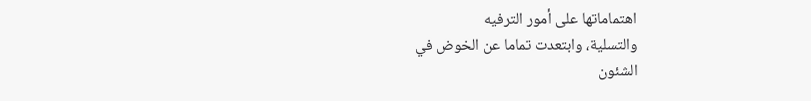اهتماماتها على أمور الترفيه
والتسلية، وابتعدت تماما عن الخوض في
الشئون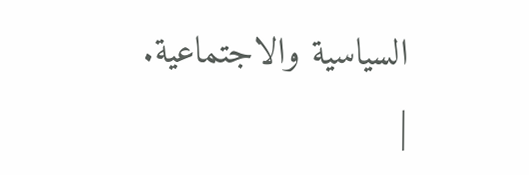السياسية والاجتماعية.
|